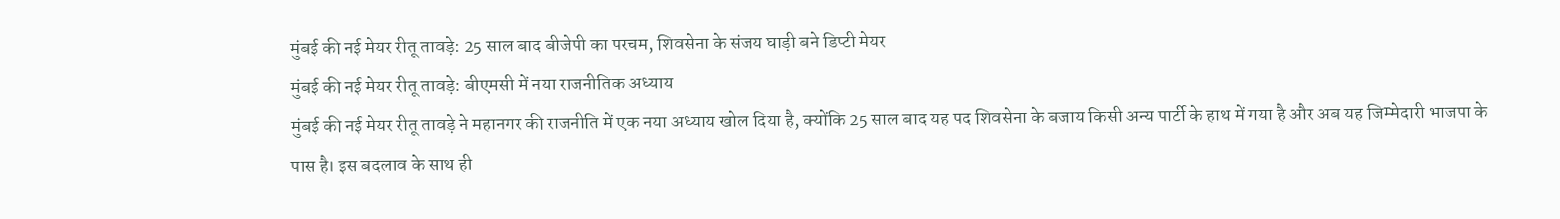मुंबई की नई मेयर रीतू तावड़े: 25 साल बाद बीजेपी का परचम, शिवसेना के संजय घाड़ी बने डिप्टी मेयर
मुंबई की नई मेयर रीतू तावड़े: बीएमसी में नया राजनीतिक अध्याय
मुंबई की नई मेयर रीतू तावड़े ने महानगर की राजनीति में एक नया अध्याय खोल दिया है, क्योंकि 25 साल बाद यह पद शिवसेना के बजाय किसी अन्य पार्टी के हाथ में गया है और अब यह जिम्मेदारी भाजपा के पास है। इस बदलाव के साथ ही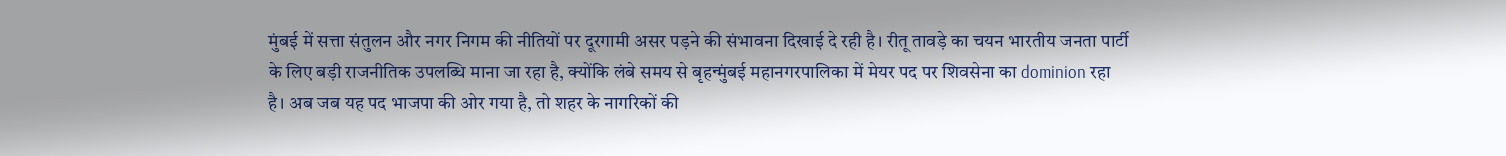मुंबई में सत्ता संतुलन और नगर निगम की नीतियों पर दूरगामी असर पड़ने की संभावना दिखाई दे रही है। रीतू तावड़े का चयन भारतीय जनता पार्टी के लिए बड़ी राजनीतिक उपलब्धि माना जा रहा है, क्योंकि लंबे समय से बृहन्मुंबई महानगरपालिका में मेयर पद पर शिवसेना का dominion रहा है। अब जब यह पद भाजपा की ओर गया है, तो शहर के नागरिकों की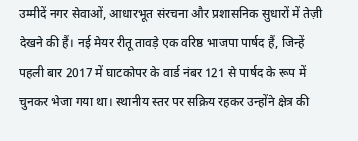उम्मीदें नगर सेवाओं, आधारभूत संरचना और प्रशासनिक सुधारों में तेज़ी देखने की हैं। नई मेयर रीतू तावड़े एक वरिष्ठ भाजपा पार्षद हैं, जिन्हें पहली बार 2017 में घाटकोपर के वार्ड नंबर 121 से पार्षद के रूप में चुनकर भेजा गया था। स्थानीय स्तर पर सक्रिय रहकर उन्होंने क्षेत्र की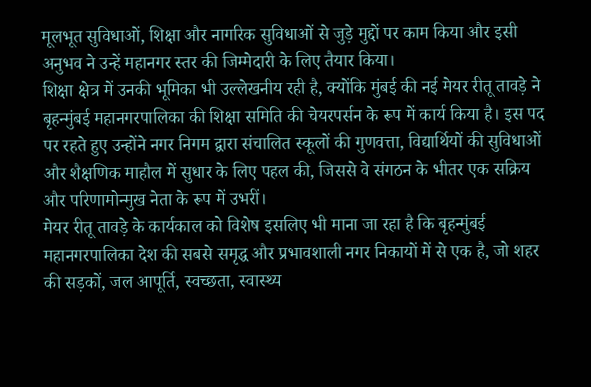मूलभूत सुविधाओं, शिक्षा और नागरिक सुविधाओं से जुड़े मुद्दों पर काम किया और इसी अनुभव ने उन्हें महानगर स्तर की जिम्मेदारी के लिए तैयार किया।
शिक्षा क्षेत्र में उनकी भूमिका भी उल्लेखनीय रही है, क्योंकि मुंबई की नई मेयर रीतू तावड़े ने बृहन्मुंबई महानगरपालिका की शिक्षा समिति की चेयरपर्सन के रूप में कार्य किया है। इस पद पर रहते हुए उन्होंने नगर निगम द्वारा संचालित स्कूलों की गुणवत्ता, विद्यार्थियों की सुविधाओं और शैक्षणिक माहौल में सुधार के लिए पहल की, जिससे वे संगठन के भीतर एक सक्रिय और परिणामोन्मुख नेता के रूप में उभरीं।
मेयर रीतू तावड़े के कार्यकाल को विशेष इसलिए भी माना जा रहा है कि बृहन्मुंबई महानगरपालिका देश की सबसे समृद्ध और प्रभावशाली नगर निकायों में से एक है, जो शहर की सड़कों, जल आपूर्ति, स्वच्छता, स्वास्थ्य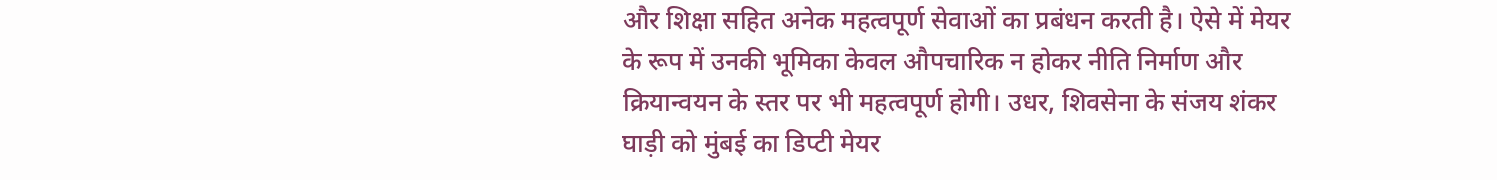और शिक्षा सहित अनेक महत्वपूर्ण सेवाओं का प्रबंधन करती है। ऐसे में मेयर के रूप में उनकी भूमिका केवल औपचारिक न होकर नीति निर्माण और क्रियान्वयन के स्तर पर भी महत्वपूर्ण होगी। उधर, शिवसेना के संजय शंकर घाड़ी को मुंबई का डिप्टी मेयर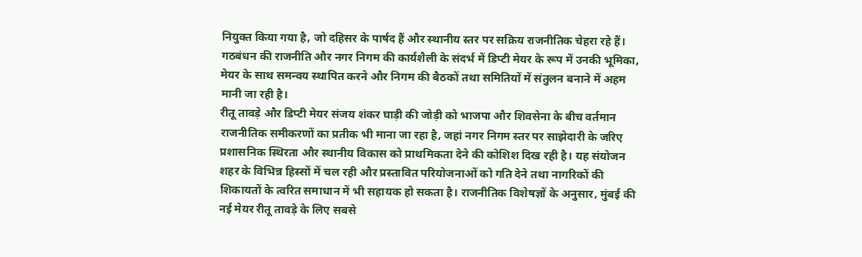नियुक्त किया गया है, जो दहिसर के पार्षद हैं और स्थानीय स्तर पर सक्रिय राजनीतिक चेहरा रहे हैं। गठबंधन की राजनीति और नगर निगम की कार्यशैली के संदर्भ में डिप्टी मेयर के रूप में उनकी भूमिका, मेयर के साथ समन्वय स्थापित करने और निगम की बैठकों तथा समितियों में संतुलन बनाने में अहम मानी जा रही है।
रीतू तावड़े और डिप्टी मेयर संजय शंकर घाड़ी की जोड़ी को भाजपा और शिवसेना के बीच वर्तमान राजनीतिक समीकरणों का प्रतीक भी माना जा रहा है, जहां नगर निगम स्तर पर साझेदारी के जरिए प्रशासनिक स्थिरता और स्थानीय विकास को प्राथमिकता देने की कोशिश दिख रही है। यह संयोजन शहर के विभिन्न हिस्सों में चल रही और प्रस्तावित परियोजनाओं को गति देने तथा नागरिकों की शिकायतों के त्वरित समाधान में भी सहायक हो सकता है। राजनीतिक विशेषज्ञों के अनुसार, मुंबई की नई मेयर रीतू तावड़े के लिए सबसे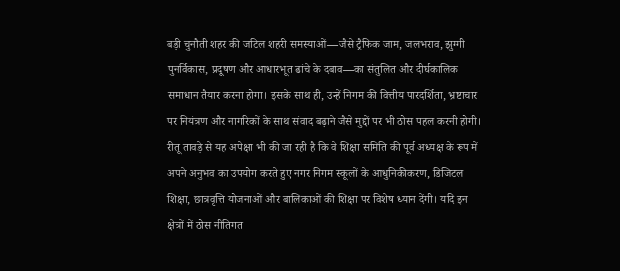बड़ी चुनौती शहर की जटिल शहरी समस्याओं—जैसे ट्रैफिक जाम, जलभराव, झुग्गी पुनर्विकास, प्रदूषण और आधारभूत ढांचे के दबाव—का संतुलित और दीर्घकालिक समाधान तैयार करना होगा। इसके साथ ही, उन्हें निगम की वित्तीय पारदर्शिता, भ्रष्टाचार पर नियंत्रण और नागरिकों के साथ संवाद बढ़ाने जैसे मुद्दों पर भी ठोस पहल करनी होगी।
रीतू तावड़े से यह अपेक्षा भी की जा रही है कि वे शिक्षा समिति की पूर्व अध्यक्ष के रूप में अपने अनुभव का उपयोग करते हुए नगर निगम स्कूलों के आधुनिकीकरण, डिजिटल शिक्षा, छात्रवृत्ति योजनाओं और बालिकाओं की शिक्षा पर विशेष ध्यान देंगी। यदि इन क्षेत्रों में ठोस नीतिगत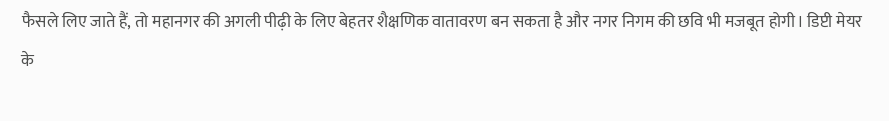फैसले लिए जाते हैं, तो महानगर की अगली पीढ़ी के लिए बेहतर शैक्षणिक वातावरण बन सकता है और नगर निगम की छवि भी मजबूत होगी। डिप्टी मेयर के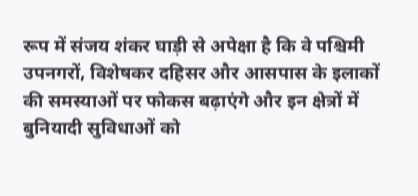रूप में संजय शंकर घाड़ी से अपेक्षा है कि वे पश्चिमी उपनगरों, विशेषकर दहिसर और आसपास के इलाकों की समस्याओं पर फोकस बढ़ाएंगे और इन क्षेत्रों में बुनियादी सुविधाओं को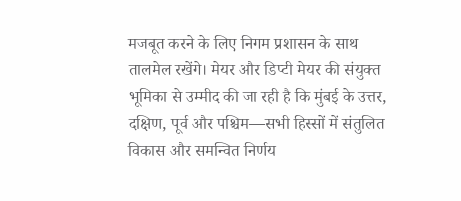मजबूत करने के लिए निगम प्रशासन के साथ तालमेल रखेंगे। मेयर और डिप्टी मेयर की संयुक्त भूमिका से उम्मीद की जा रही है कि मुंबई के उत्तर, दक्षिण, पूर्व और पश्चिम—सभी हिस्सों में संतुलित विकास और समन्वित निर्णय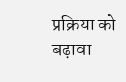प्रक्रिया को बढ़ावा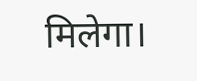मिलेगा।